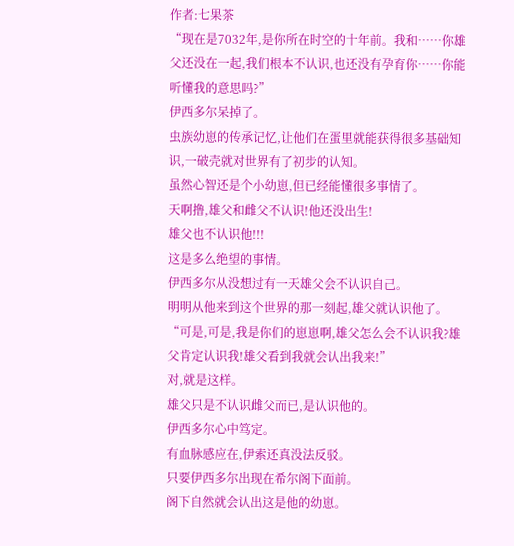作者:七果茶
“现在是7032年,是你所在时空的十年前。我和……你雄父还没在一起,我们根本不认识,也还没有孕育你……你能听懂我的意思吗?”
伊西多尔呆掉了。
虫族幼崽的传承记忆,让他们在蛋里就能获得很多基础知识,一破壳就对世界有了初步的认知。
虽然心智还是个小幼崽,但已经能懂很多事情了。
天啊撸,雄父和雌父不认识!他还没出生!
雄父也不认识他!!!
这是多么绝望的事情。
伊西多尔从没想过有一天雄父会不认识自己。
明明从他来到这个世界的那一刻起,雄父就认识他了。
“可是,可是,我是你们的崽崽啊,雄父怎么会不认识我?雄父肯定认识我!雄父看到我就会认出我来!”
对,就是这样。
雄父只是不认识雌父而已,是认识他的。
伊西多尔心中笃定。
有血脉感应在,伊索还真没法反驳。
只要伊西多尔出现在希尔阁下面前。
阁下自然就会认出这是他的幼崽。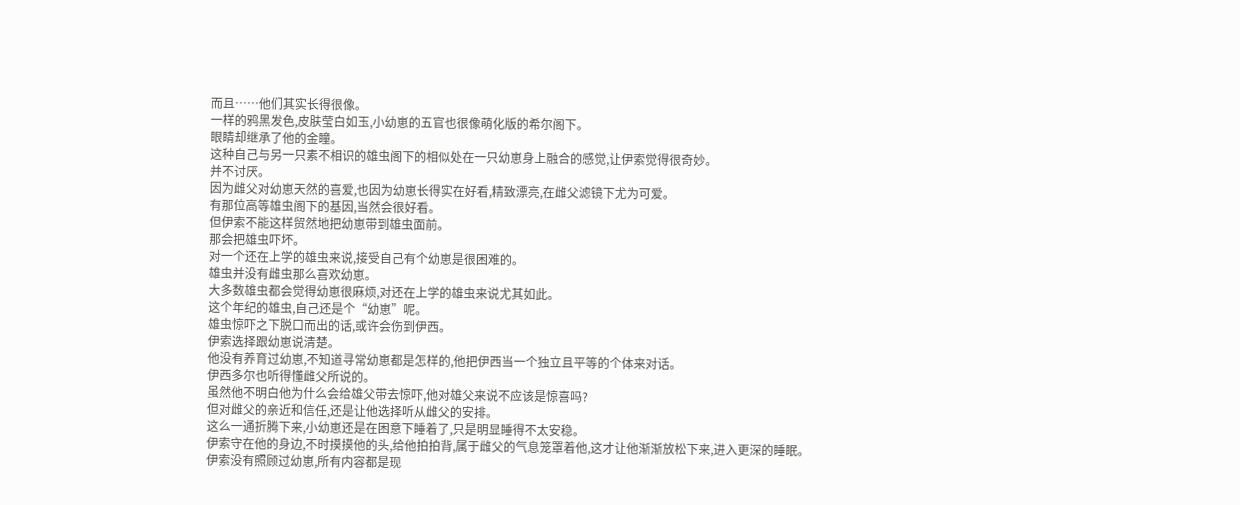而且……他们其实长得很像。
一样的鸦黑发色,皮肤莹白如玉,小幼崽的五官也很像萌化版的希尔阁下。
眼睛却继承了他的金瞳。
这种自己与另一只素不相识的雄虫阁下的相似处在一只幼崽身上融合的感觉,让伊索觉得很奇妙。
并不讨厌。
因为雌父对幼崽天然的喜爱,也因为幼崽长得实在好看,精致漂亮,在雌父滤镜下尤为可爱。
有那位高等雄虫阁下的基因,当然会很好看。
但伊索不能这样贸然地把幼崽带到雄虫面前。
那会把雄虫吓坏。
对一个还在上学的雄虫来说,接受自己有个幼崽是很困难的。
雄虫并没有雌虫那么喜欢幼崽。
大多数雄虫都会觉得幼崽很麻烦,对还在上学的雄虫来说尤其如此。
这个年纪的雄虫,自己还是个“幼崽”呢。
雄虫惊吓之下脱口而出的话,或许会伤到伊西。
伊索选择跟幼崽说清楚。
他没有养育过幼崽,不知道寻常幼崽都是怎样的,他把伊西当一个独立且平等的个体来对话。
伊西多尔也听得懂雌父所说的。
虽然他不明白他为什么会给雄父带去惊吓,他对雄父来说不应该是惊喜吗?
但对雌父的亲近和信任,还是让他选择听从雌父的安排。
这么一通折腾下来,小幼崽还是在困意下睡着了,只是明显睡得不太安稳。
伊索守在他的身边,不时摸摸他的头,给他拍拍背,属于雌父的气息笼罩着他,这才让他渐渐放松下来,进入更深的睡眠。
伊索没有照顾过幼崽,所有内容都是现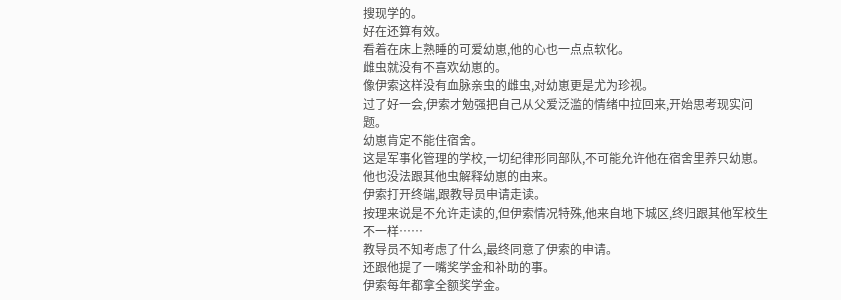搜现学的。
好在还算有效。
看着在床上熟睡的可爱幼崽,他的心也一点点软化。
雌虫就没有不喜欢幼崽的。
像伊索这样没有血脉亲虫的雌虫,对幼崽更是尤为珍视。
过了好一会,伊索才勉强把自己从父爱泛滥的情绪中拉回来,开始思考现实问题。
幼崽肯定不能住宿舍。
这是军事化管理的学校,一切纪律形同部队,不可能允许他在宿舍里养只幼崽。
他也没法跟其他虫解释幼崽的由来。
伊索打开终端,跟教导员申请走读。
按理来说是不允许走读的,但伊索情况特殊,他来自地下城区,终归跟其他军校生不一样……
教导员不知考虑了什么,最终同意了伊索的申请。
还跟他提了一嘴奖学金和补助的事。
伊索每年都拿全额奖学金。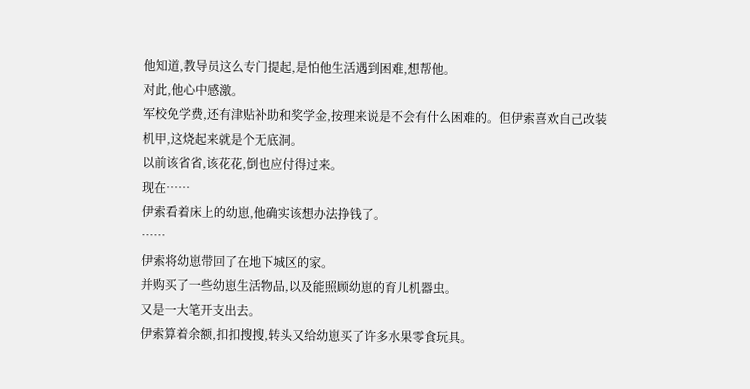他知道,教导员这么专门提起,是怕他生活遇到困难,想帮他。
对此,他心中感激。
军校免学费,还有津贴补助和奖学金,按理来说是不会有什么困难的。但伊索喜欢自己改装机甲,这烧起来就是个无底洞。
以前该省省,该花花,倒也应付得过来。
现在……
伊索看着床上的幼崽,他确实该想办法挣钱了。
……
伊索将幼崽带回了在地下城区的家。
并购买了一些幼崽生活物品,以及能照顾幼崽的育儿机器虫。
又是一大笔开支出去。
伊索算着余额,扣扣搜搜,转头又给幼崽买了许多水果零食玩具。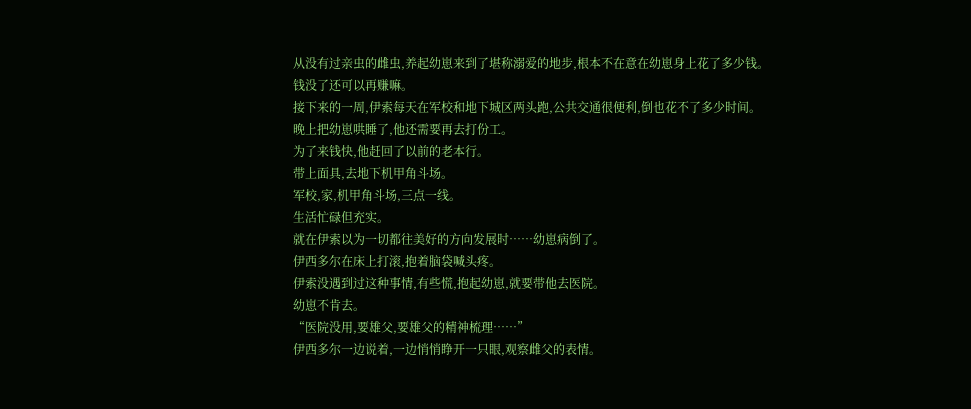从没有过亲虫的雌虫,养起幼崽来到了堪称溺爱的地步,根本不在意在幼崽身上花了多少钱。
钱没了还可以再赚嘛。
接下来的一周,伊索每天在军校和地下城区两头跑,公共交通很便利,倒也花不了多少时间。
晚上把幼崽哄睡了,他还需要再去打份工。
为了来钱快,他赶回了以前的老本行。
带上面具,去地下机甲角斗场。
军校,家,机甲角斗场,三点一线。
生活忙碌但充实。
就在伊索以为一切都往美好的方向发展时……幼崽病倒了。
伊西多尔在床上打滚,抱着脑袋喊头疼。
伊索没遇到过这种事情,有些慌,抱起幼崽,就要带他去医院。
幼崽不肯去。
“医院没用,要雄父,要雄父的精神梳理……”
伊西多尔一边说着,一边悄悄睁开一只眼,观察雌父的表情。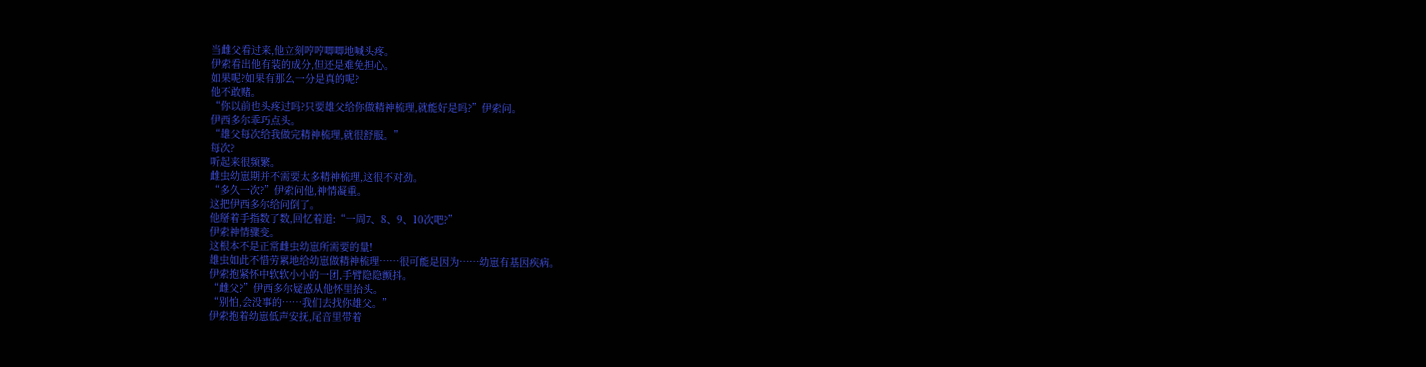当雌父看过来,他立刻哼哼唧唧地喊头疼。
伊索看出他有装的成分,但还是难免担心。
如果呢?如果有那么一分是真的呢?
他不敢赌。
“你以前也头疼过吗?只要雄父给你做精神梳理,就能好是吗?”伊索问。
伊西多尔乖巧点头。
“雄父每次给我做完精神梳理,就很舒服。”
每次?
听起来很频繁。
雌虫幼崽期并不需要太多精神梳理,这很不对劲。
“多久一次?”伊索问他,神情凝重。
这把伊西多尔给问倒了。
他掰着手指数了数,回忆着道:“一周7、8、9、10次吧?”
伊索神情骤变。
这根本不是正常雌虫幼崽所需要的量!
雄虫如此不惜劳累地给幼崽做精神梳理……很可能是因为……幼崽有基因疾病。
伊索抱紧怀中软软小小的一团,手臂隐隐颤抖。
“雌父?”伊西多尔疑惑从他怀里抬头。
“别怕,会没事的……我们去找你雄父。”
伊索抱着幼崽低声安抚,尾音里带着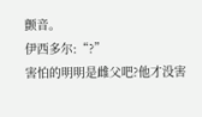颤音。
伊西多尔:“?”
害怕的明明是雌父吧?他才没害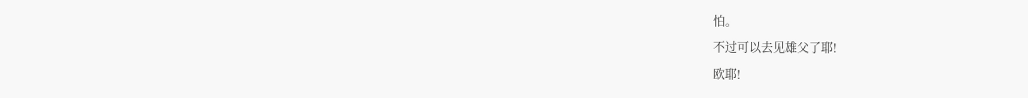怕。
不过可以去见雄父了耶!
欧耶!